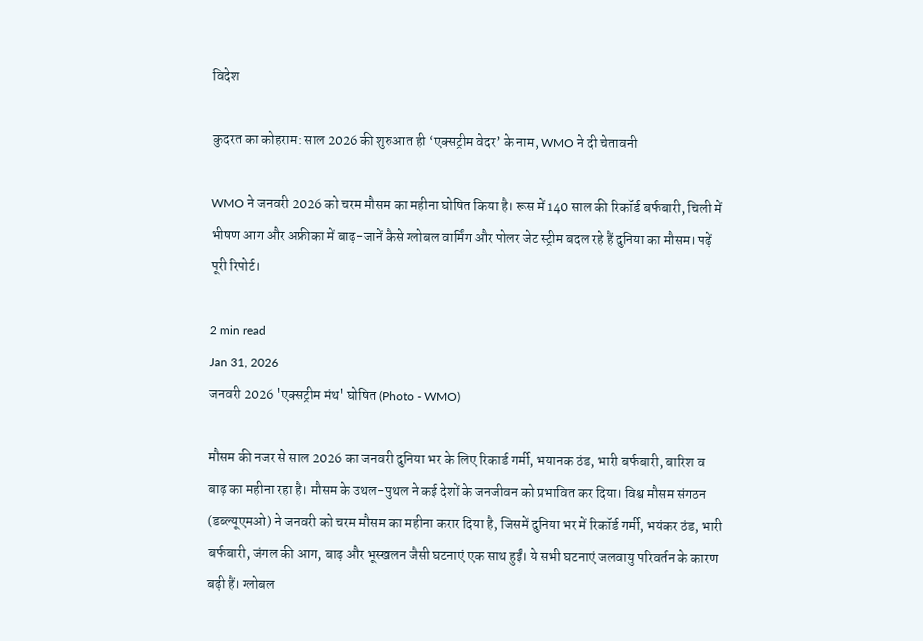विदेश

कुदरत का कोहराम: साल 2026 की शुरुआत ही ‘एक्सट्रीम वेदर’ के नाम, WMO ने दी चेतावनी

WMO ने जनवरी 2026 को चरम मौसम का महीना घोषित किया है। रूस में 140 साल की रिकॉर्ड बर्फबारी, चिली में भीषण आग और अफ्रीका में बाढ़-जानें कैसे ग्लोबल वार्मिंग और पोलर जेट स्ट्रीम बदल रहे हैं दुनिया का मौसम। पढ़ें पूरी रिपोर्ट।

2 min read
Jan 31, 2026
जनवरी 2026 'एक्सट्रीम मंथ' घोषित (Photo - WMO)

मौसम की नजर से साल 2026 का जनवरी दुनिया भर के लिए रिकार्ड गर्मी, भयानक ठंड, भारी बर्फबारी, बारिश व बाढ़ का महीना रहा है। मौसम के उथल-पुथल ने कई देशों के जनजीवन को प्रभावित कर दिया। विश्व मौसम संगठन (डब्ल्यूएमओ) ने जनवरी को चरम मौसम का महीना करार दिया है, जिसमें दुनिया भर में रिकॉर्ड गर्मी, भयंकर ठंड, भारी बर्फबारी, जंगल की आग, बाढ़ और भूस्खलन जैसी घटनाएं एक साथ हुईं। ये सभी घटनाएं जलवायु परिवर्तन के कारण बढ़ी हैं। ग्लोबल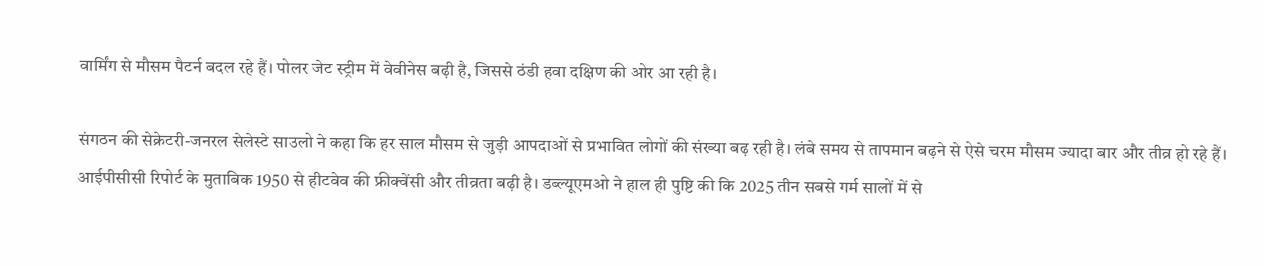वार्मिंग से मौसम पैटर्न बदल रहे हैं। पोलर जेट स्ट्रीम में वेवीनेस बढ़ी है, जिससे ठंडी हवा दक्षिण की ओर आ रही है।

संगठन की सेक्रेटरी-जनरल सेलेस्टे साउलो ने कहा कि हर साल मौसम से जुड़ी आपदाओं से प्रभावित लोगों की संख्या बढ़ रही है। लंबे समय से तापमान बढ़ने से ऐसे चरम मौसम ज्यादा बार और तीव्र हो रहे हैं। आईपीसीसी रिपोर्ट के मुताबिक 1950 से हीटवेव की फ्रीक्वेंसी और तीव्रता बढ़ी है। डब्ल्यूएमओ ने हाल ही पुष्टि की कि 2025 तीन सबसे गर्म सालों में से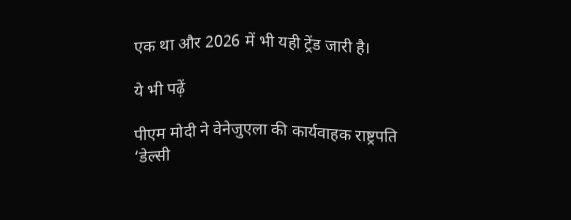एक था और 2026 में भी यही ट्रेंड जारी है।

ये भी पढ़ें

पीएम मोदी ने वेनेजुएला की कार्यवाहक राष्ट्रपति ‘डेल्सी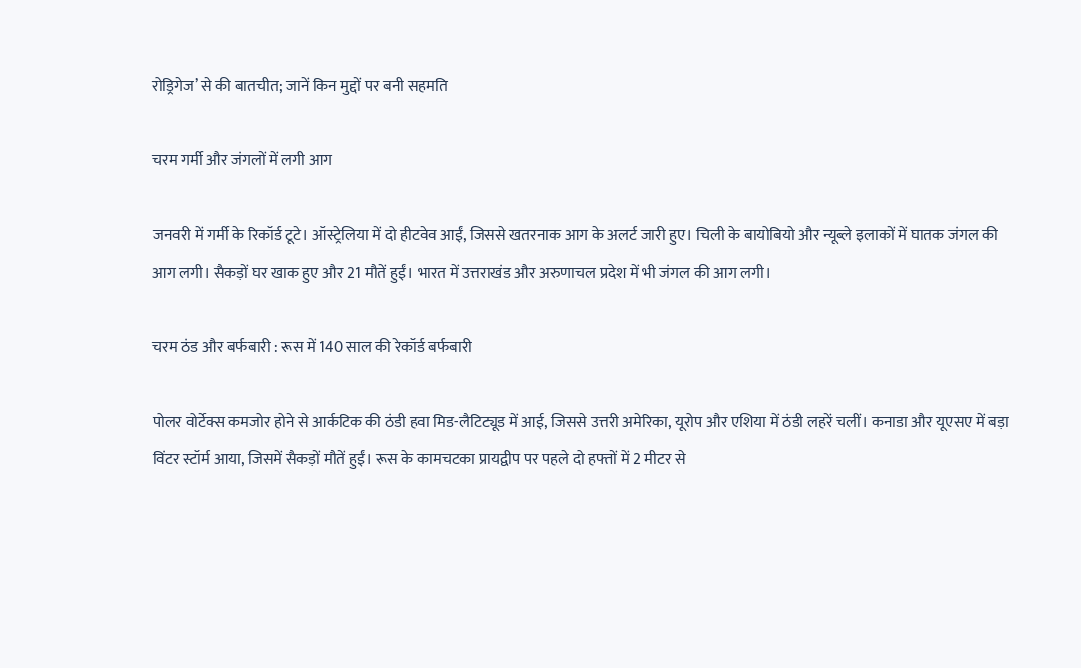रोड्रिगेज’ से की बातचीत; जानें किन मुद्दों पर बनी सहमति

चरम गर्मी और जंगलों में लगी आग

जनवरी में गर्मी के रिकॉर्ड टूटे। ऑस्ट्रेलिया में दो हीटवेव आईं, जिससे खतरनाक आग के अलर्ट जारी हुए। चिली के बायोबियो और न्यूब्ले इलाकों में घातक जंगल की आग लगी। सैकड़ों घर खाक हुए और 21 मौतें हुईं। भारत में उत्तराखंड और अरुणाचल प्रदेश में भी जंगल की आग लगी।

चरम ठंड और बर्फबारी : रूस में 140 साल की रेकॉर्ड बर्फबारी

पोलर वोर्टेक्स कमजोर होने से आर्कटिक की ठंडी हवा मिड-लैटिट्यूड में आई, जिससे उत्तरी अमेरिका, यूरोप और एशिया में ठंडी लहरें चलीं। कनाडा और यूएसए में बड़ा विंटर स्टॉर्म आया, जिसमें सैकड़ों मौतें हुईं। रूस के कामचटका प्रायद्वीप पर पहले दो हफ्तों में 2 मीटर से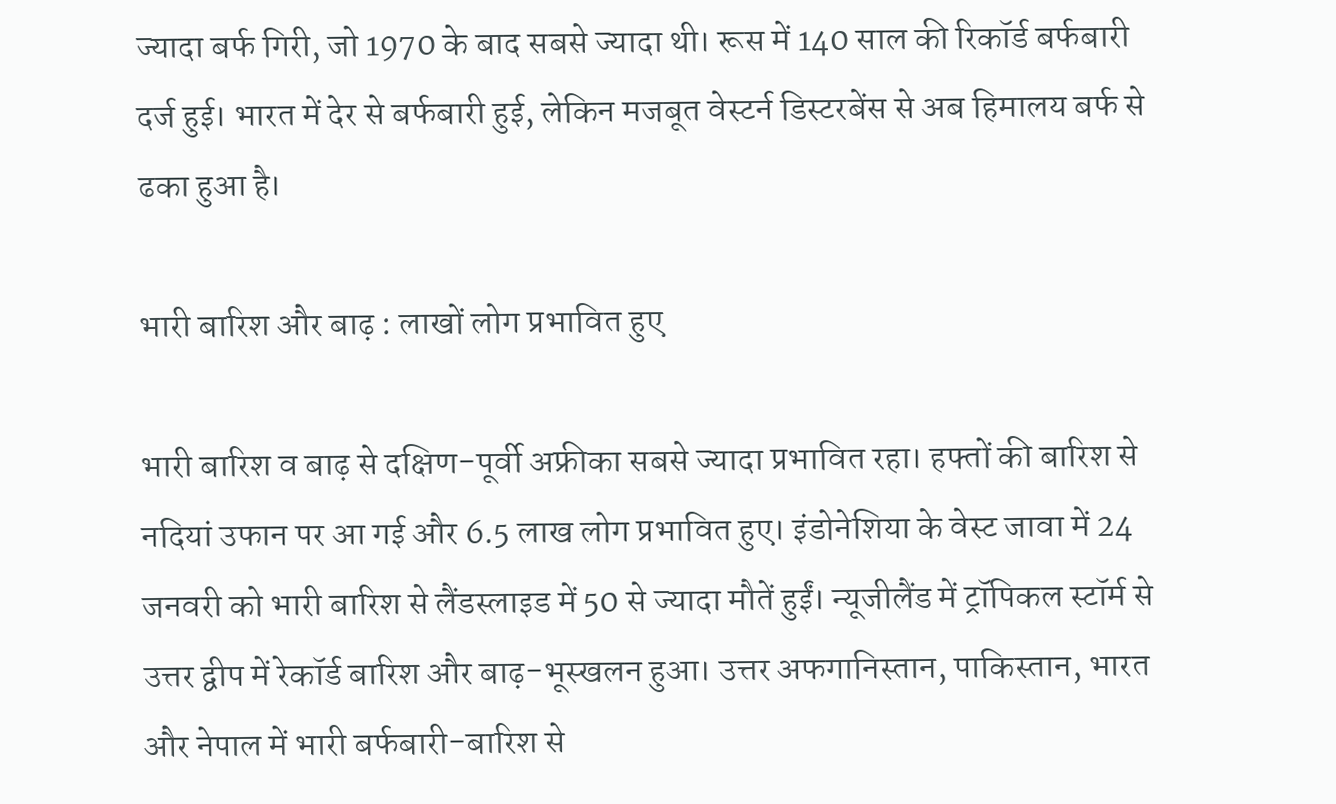ज्यादा बर्फ गिरी, जो 1970 के बाद सबसे ज्यादा थी। रूस में 140 साल की रिकॉर्ड बर्फबारी दर्ज हुई। भारत में देर से बर्फबारी हुई, लेकिन मजबूत वेस्टर्न डिस्टरबेंस से अब हिमालय बर्फ से ढका हुआ है।

भारी बारिश और बाढ़ : लाखों लोग प्रभावित हुए

भारी बारिश व बाढ़ से दक्षिण-पूर्वी अफ्रीका सबसे ज्यादा प्रभावित रहा। हफ्तों की बारिश से नदियां उफान पर आ गई और 6.5 लाख लोग प्रभावित हुए। इंडोनेशिया के वेस्ट जावा में 24 जनवरी को भारी बारिश से लैंडस्लाइड में 50 से ज्यादा मौतें हुईं। न्यूजीलैंड में ट्रॉपिकल स्टॉर्म से उत्तर द्वीप में रेकॉर्ड बारिश और बाढ़-भूस्खलन हुआ। उत्तर अफगानिस्तान, पाकिस्तान, भारत और नेपाल में भारी बर्फबारी-बारिश से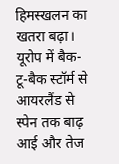हिमस्खलन का खतरा बढ़ा। यूरोप में बैक-टू-बैक स्टॉर्म से आयरलैंड से स्पेन तक बाढ़ आई और तेज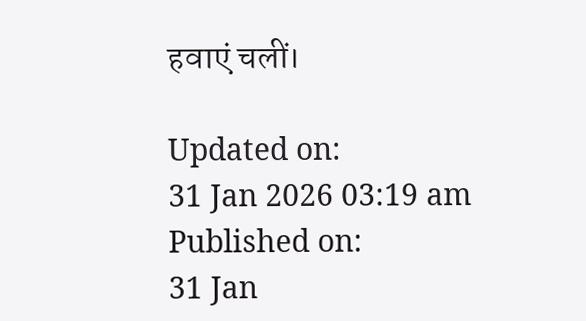हवाएं चलीं।

Updated on:
31 Jan 2026 03:19 am
Published on:
31 Jan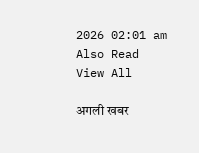2026 02:01 am
Also Read
View All

अगली खबर